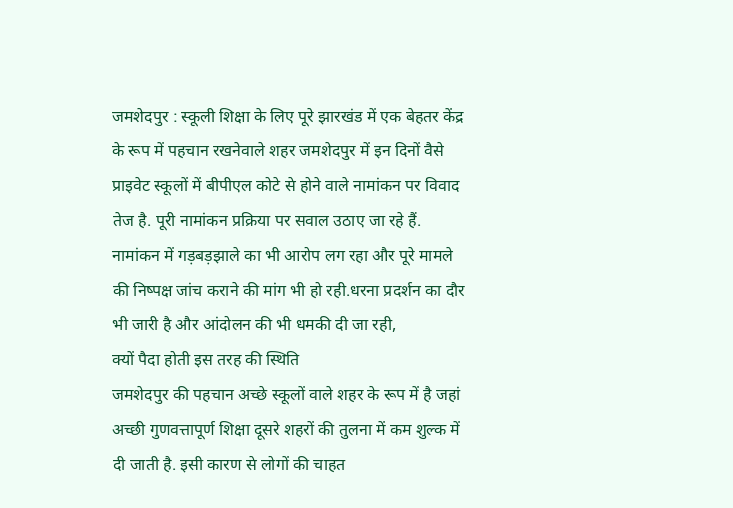जमशेदपुर : स्कूली शिक्षा के लिए पूरे झारखंड में एक बेहतर केंद्र के रूप में पहचान रखनेवाले शहर जमशेदपुर में इन दिनों वैसे प्राइवेट स्कूलों में बीपीएल कोटे से होने वाले नामांकन पर विवाद तेज है. पूरी नामांकन प्रक्रिया पर सवाल उठाए जा रहे हैं. नामांकन में गड़बड़झाले का भी आरोप लग रहा और पूरे मामले की निष्पक्ष जांच कराने की मांग भी हो रही.धरना प्रदर्शन का दौर भी जारी है और आंदोलन की भी धमकी दी जा रही,
क्यों पैदा होती इस तरह की स्थिति
जमशेदपुर की पहचान अच्छे स्कूलों वाले शहर के रूप में है जहां अच्छी गुणवत्तापूर्ण शिक्षा दूसरे शहरों की तुलना में कम शुल्क में दी जाती है. इसी कारण से लोगों की चाहत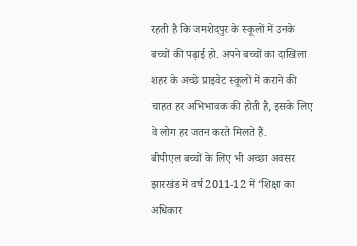रहती है कि जमशेदपुर के स्कूलों में उनके बच्चों की पढ़ाई हो. अपने बच्चों का दाखिला शहर के अच्छे प्राइवेट स्कूलों में कराने की चाहत हर अभिभावक की होती है, इसके लिए वे लोग हर जतन करते मिलते हैं.
बीपीएल बच्चों के लिए भी अच्छा अवसर
झारखंड में वर्ष 2011-12 में ‘शिक्षा का अधिकार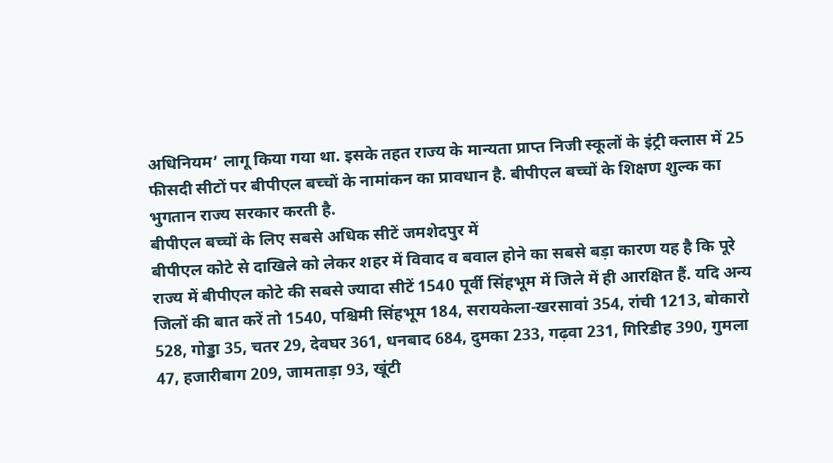अधिनियम’ लागू किया गया था. इसके तहत राज्य के मान्यता प्राप्त निजी स्कूलों के इंट्री क्लास में 25 फीसदी सीटों पर बीपीएल बच्चों के नामांकन का प्रावधान है. बीपीएल बच्चों के शिक्षण शुल्क का भुगतान राज्य सरकार करती है.
बीपीएल बच्चों के लिए सबसे अधिक सीटें जमशेदपुर में
बीपीएल कोटे से दाखिले को लेकर शहर में विवाद व बवाल होने का सबसे बड़ा कारण यह है कि पूरे राज्य में बीपीएल कोटे की सबसे ज्यादा सीटें 1540 पूर्वी सिंहभूम में जिले में ही आरक्षित हैं. यदि अन्य जिलों की बात करें तो 1540, पश्चिमी सिंहभूम 184, सरायकेला-खरसावां 354, रांची 1213, बोकारो 528, गोड्डा 35, चतर 29, देवघर 361, धनबाद 684, दुमका 233, गढ़वा 231, गिरिडीह 390, गुमला 47, हजारीबाग 209, जामताड़ा 93, खूंटी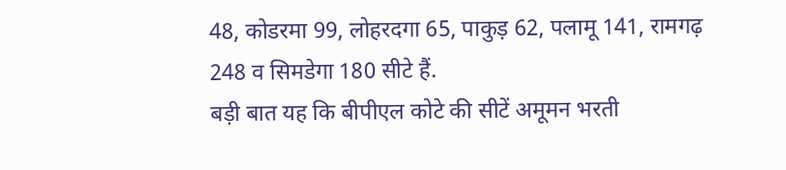48, कोडरमा 99, लोहरदगा 65, पाकुड़ 62, पलामू 141, रामगढ़ 248 व सिमडेगा 180 सीटे हैं.
बड़ी बात यह कि बीपीएल कोटे की सीटें अमूमन भरती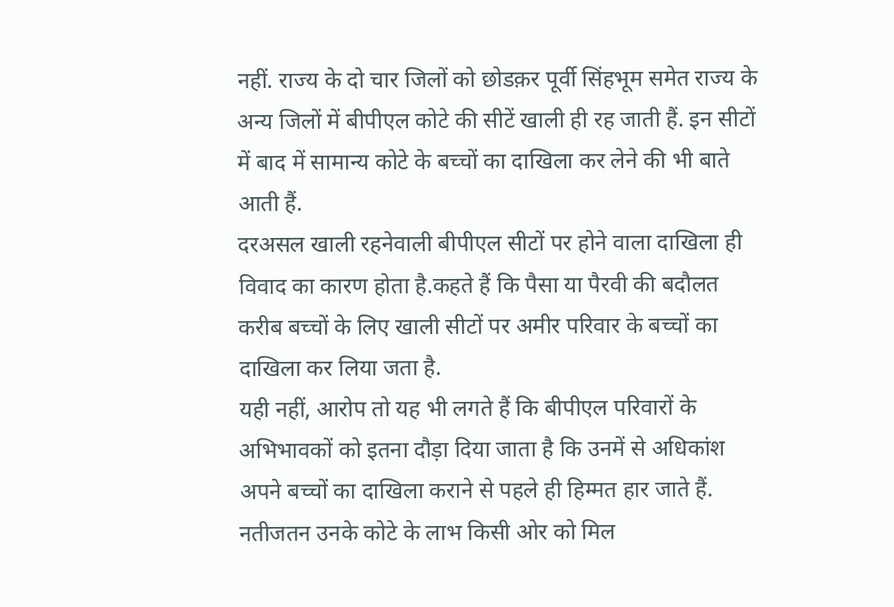नहीं. राज्य के दो चार जिलों को छोडक़र पूर्वी सिंहभूम समेत राज्य के अन्य जिलों में बीपीएल कोटे की सीटें खाली ही रह जाती हैं. इन सीटों में बाद में सामान्य कोटे के बच्चों का दाखिला कर लेने की भी बाते आती हैं.
दरअसल खाली रहनेवाली बीपीएल सीटों पर होने वाला दाखिला ही विवाद का कारण होता है.कहते हैं कि पैसा या पैरवी की बदौलत करीब बच्चों के लिए खाली सीटों पर अमीर परिवार के बच्चों का दाखिला कर लिया जता है.
यही नहीं, आरोप तो यह भी लगते हैं कि बीपीएल परिवारों के अभिभावकों को इतना दौड़ा दिया जाता है कि उनमें से अधिकांश अपने बच्चों का दाखिला कराने से पहले ही हिम्मत हार जाते हैं. नतीजतन उनके कोटे के लाभ किसी ओर को मिल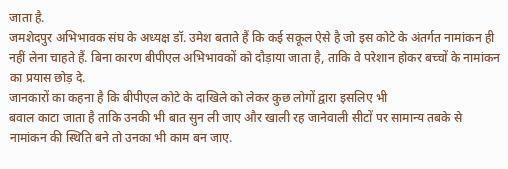जाता है.
जमशेदपुर अभिभावक संघ के अध्यक्ष डॉ. उमेश बताते हैं कि कई सकूल ऐसे है जो इस कोटे के अंतर्गत नामांकन ही नहीं लेना चाहते हैं. बिना कारण बीपीएल अभिभावकों को दौड़ाया जाता है, ताकि वे परेशान होकर बच्चों के नामांकन का प्रयास छोड़ दे.
जानकारों का कहना है कि बीपीएल कोटे के दाखिले को लेकर कुछ लोगों द्वारा इसलिए भी
बवाल काटा जाता है ताकि उनकी भी बात सुन ली जाए और खाली रह जानेवाली सीटों पर सामान्य तबके से नामांकन की स्थिति बने तो उनका भी काम बन जाए.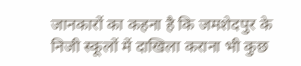जानकारों का कहना है कि जमशेदपुर के निजी स्कूलों में दाखिला कराना भी कुछ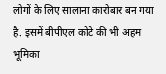लोगों के लिए सालाना कारोबार बन गया है. इसमें बीपीएल कोटे की भी अहम भूमिका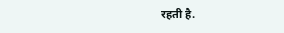रहती है.